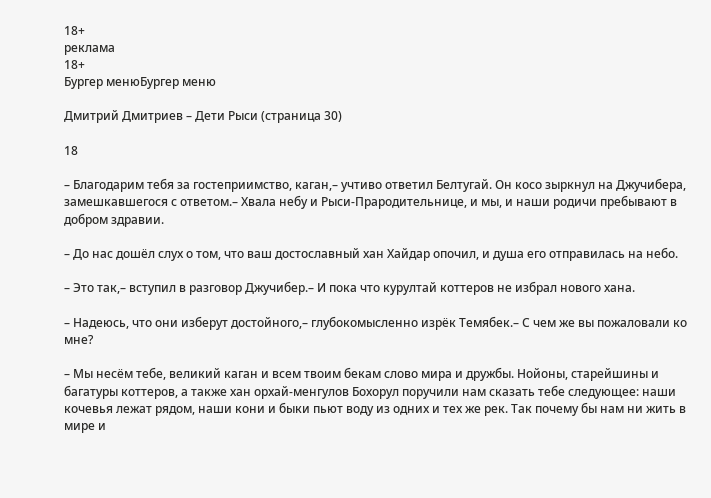18+
реклама
18+
Бургер менюБургер меню

Дмитрий Дмитриев – Дети Рыси (страница 30)

18

– Благодарим тебя за гостеприимство, каган,– учтиво ответил Белтугай. Он косо зыркнул на Джучибера, замешкавшегося с ответом.– Хвала небу и Рыси-Прародительнице, и мы, и наши родичи пребывают в добром здравии.

– До нас дошёл слух о том, что ваш достославный хан Хайдар опочил, и душа его отправилась на небо.

– Это так,– вступил в разговор Джучибер.– И пока что курултай коттеров не избрал нового хана.

– Надеюсь, что они изберут достойного,– глубокомысленно изрёк Темябек.– С чем же вы пожаловали ко мне?

– Мы несём тебе, великий каган и всем твоим бекам слово мира и дружбы. Нойоны, старейшины и багатуры коттеров, а также хан орхай-менгулов Бохорул поручили нам сказать тебе следующее: наши кочевья лежат рядом, наши кони и быки пьют воду из одних и тех же рек. Так почему бы нам ни жить в мире и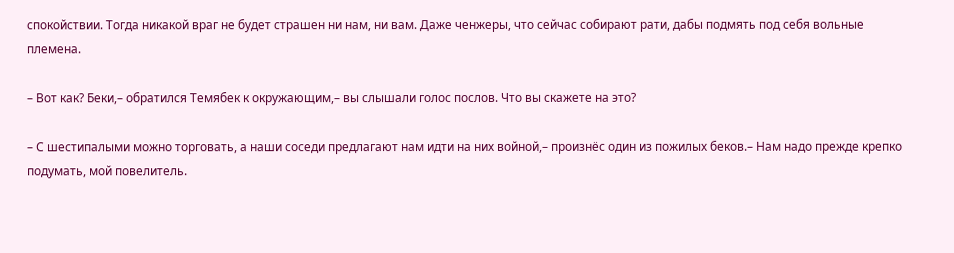спокойствии. Тогда никакой враг не будет страшен ни нам, ни вам. Даже ченжеры, что сейчас собирают рати, дабы подмять под себя вольные племена.

– Вот как? Беки,– обратился Темябек к окружающим,– вы слышали голос послов. Что вы скажете на это?

– С шестипалыми можно торговать, а наши соседи предлагают нам идти на них войной,– произнёс один из пожилых беков.– Нам надо прежде крепко подумать, мой повелитель.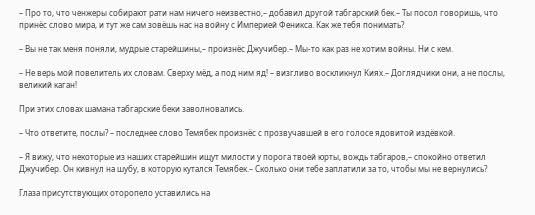– Про то, что ченжеры собирают рати нам ничего неизвестно,– добавил другой табгарский бек.– Ты посол говоришь, что принёс слово мира, и тут же сам зовёшь нас на войну с Империей Феникса. Как же тебя понимать?

– Вы не так меня поняли, мудрые старейшины,– произнёс Джучибер.– Мы-то как раз не хотим войны. Ни с кем.

– Не верь мой повелитель их словам. Сверху мёд, а под ним яд! – визгливо воскликнул Киях.– Доглядчики они, а не послы, великий каган!

При этих словах шамана табгарские беки заволновались.

– Что ответите, послы? – последнее слово Темябек произнёс с прозвучавшей в его голосе ядовитой издёвкой.

– Я вижу, что некоторые из наших старейшин ищут милости у порога твоей юрты, вождь табгаров,– спокойно ответил Джучибер. Он кивнул на шубу, в которую кутался Темябек.– Сколько они тебе заплатили за то, чтобы мы не вернулись?

Глаза присутствующих оторопело уставились на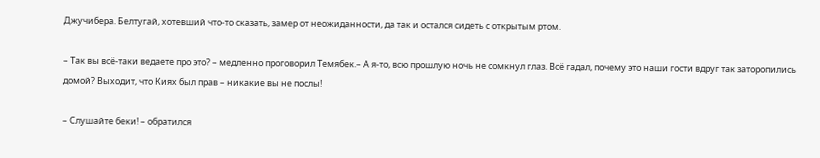Джучибера. Белтугай, хотевший что-то сказать, замер от неожиданности, да так и остался сидеть с открытым ртом.

– Так вы всё-таки ведаете про это? – медленно проговорил Темябек.– А я-то, всю прошлую ночь не сомкнул глаз. Всё гадал, почему это наши гости вдруг так заторопились домой? Выходит, что Киях был прав – никакие вы не послы!

– Слушайте беки! – обратился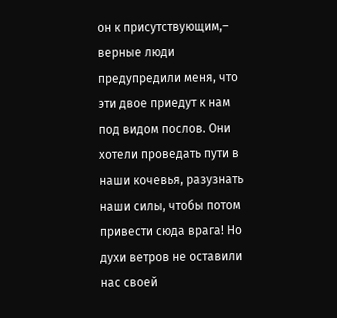он к присутствующим,– верные люди предупредили меня, что эти двое приедут к нам под видом послов. Они хотели проведать пути в наши кочевья, разузнать наши силы, чтобы потом привести сюда врага! Но духи ветров не оставили нас своей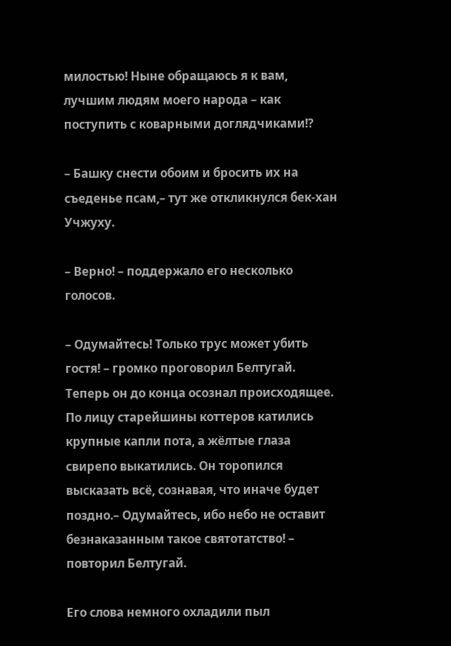милостью! Ныне обращаюсь я к вам, лучшим людям моего народа – как поступить с коварными доглядчиками!?

– Башку снести обоим и бросить их на съеденье псам,– тут же откликнулся бек-хан Учжуху.

– Верно! – поддержало его несколько голосов.

– Одумайтесь! Только трус может убить гостя! – громко проговорил Белтугай. Теперь он до конца осознал происходящее. По лицу старейшины коттеров катились крупные капли пота, а жёлтые глаза свирепо выкатились. Он торопился высказать всё, сознавая, что иначе будет поздно.– Одумайтесь, ибо небо не оставит безнаказанным такое святотатство! – повторил Белтугай.

Его слова немного охладили пыл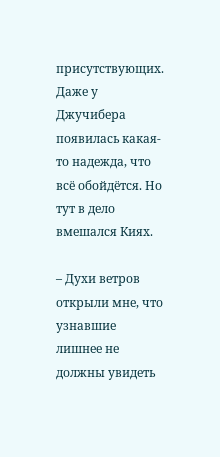присутствующих. Даже у Джучибера появилась какая-то надежда, что всё обойдётся. Но тут в дело вмешался Киях.

– Духи ветров открыли мне, что узнавшие лишнее не должны увидеть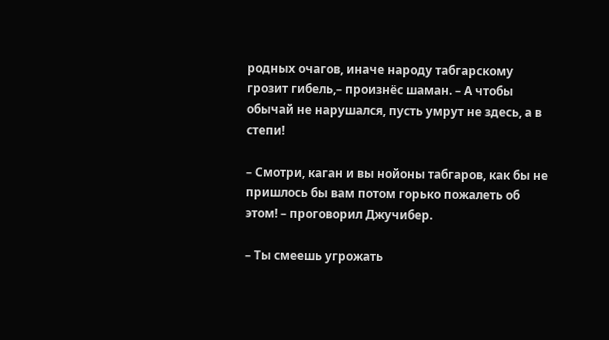родных очагов, иначе народу табгарскому грозит гибель,– произнёс шаман. – А чтобы обычай не нарушался, пусть умрут не здесь, а в степи!

– Смотри, каган и вы нойоны табгаров, как бы не пришлось бы вам потом горько пожалеть об этом! – проговорил Джучибер.

– Ты смеешь угрожать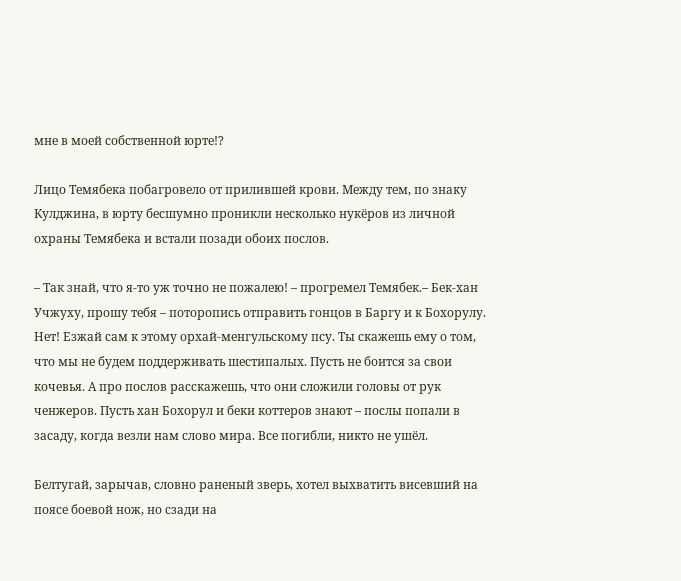мне в моей собственной юрте!?

Лицо Темябека побагровело от прилившей крови. Между тем, по знаку Кулджина, в юрту бесшумно проникли несколько нукёров из личной охраны Темябека и встали позади обоих послов.

– Так знай, что я-то уж точно не пожалею! – прогремел Темябек.– Бек-хан Учжуху, прошу тебя – поторопись отправить гонцов в Баргу и к Бохорулу. Нет! Езжай сам к этому орхай-менгульскому псу. Ты скажешь ему о том, что мы не будем поддерживать шестипалых. Пусть не боится за свои кочевья. А про послов расскажешь, что они сложили головы от рук ченжеров. Пусть хан Бохорул и беки коттеров знают – послы попали в засаду, когда везли нам слово мира. Все погибли, никто не ушёл.

Белтугай, зарычав, словно раненый зверь, хотел выхватить висевший на поясе боевой нож, но сзади на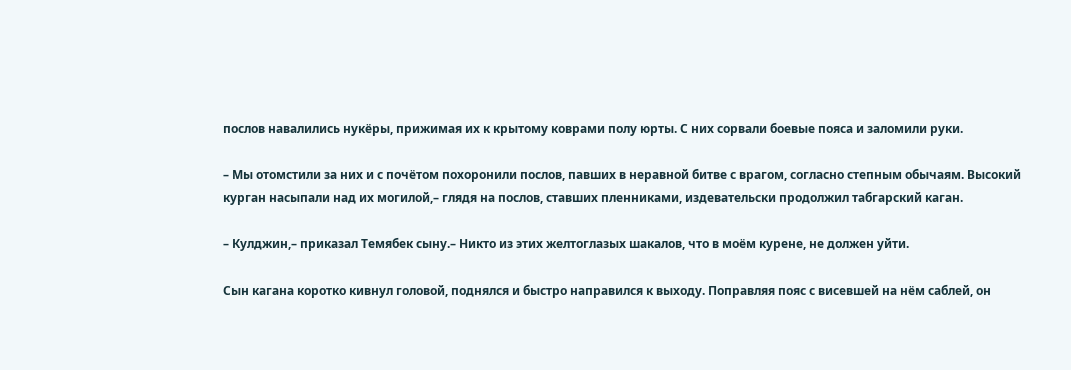послов навалились нукёры, прижимая их к крытому коврами полу юрты. С них сорвали боевые пояса и заломили руки.

– Мы отомстили за них и с почётом похоронили послов, павших в неравной битве с врагом, согласно степным обычаям. Высокий курган насыпали над их могилой,– глядя на послов, ставших пленниками, издевательски продолжил табгарский каган.

– Кулджин,– приказал Темябек сыну.– Никто из этих желтоглазых шакалов, что в моём курене, не должен уйти.

Сын кагана коротко кивнул головой, поднялся и быстро направился к выходу. Поправляя пояс с висевшей на нём саблей, он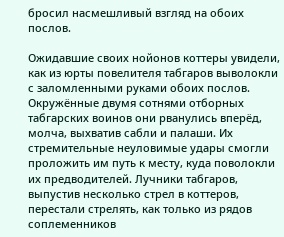бросил насмешливый взгляд на обоих послов.

Ожидавшие своих нойонов коттеры увидели, как из юрты повелителя табгаров выволокли с заломленными руками обоих послов. Окружённые двумя сотнями отборных табгарских воинов они рванулись вперёд, молча, выхватив сабли и палаши. Их стремительные неуловимые удары смогли проложить им путь к месту, куда поволокли их предводителей. Лучники табгаров, выпустив несколько стрел в коттеров, перестали стрелять, как только из рядов соплеменников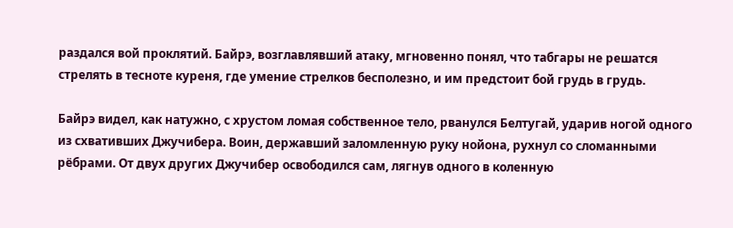раздался вой проклятий. Байрэ, возглавлявший атаку, мгновенно понял, что табгары не решатся стрелять в тесноте куреня, где умение стрелков бесполезно, и им предстоит бой грудь в грудь.

Байрэ видел, как натужно, с хрустом ломая собственное тело, рванулся Белтугай, ударив ногой одного из схвативших Джучибера. Воин, державший заломленную руку нойона, рухнул со сломанными рёбрами. От двух других Джучибер освободился сам, лягнув одного в коленную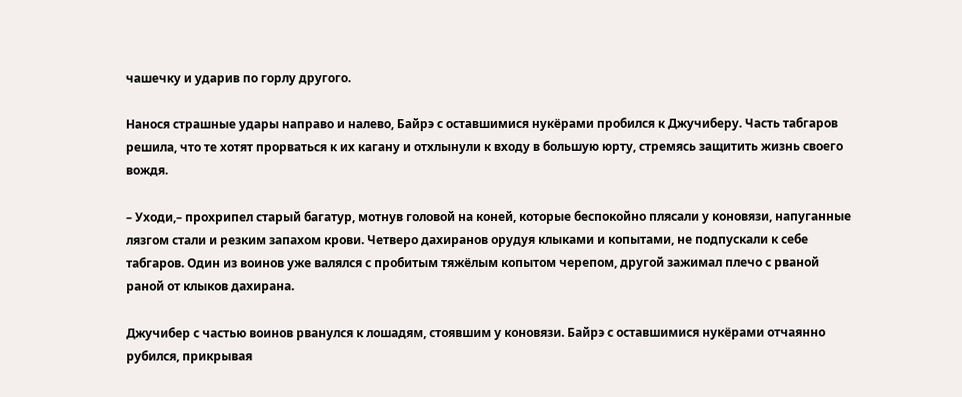чашечку и ударив по горлу другого.

Нанося страшные удары направо и налево, Байрэ с оставшимися нукёрами пробился к Джучиберу. Часть табгаров решила, что те хотят прорваться к их кагану и отхлынули к входу в большую юрту, стремясь защитить жизнь своего вождя.

– Уходи,– прохрипел старый багатур, мотнув головой на коней, которые беспокойно плясали у коновязи, напуганные лязгом стали и резким запахом крови. Четверо дахиранов орудуя клыками и копытами, не подпускали к себе табгаров. Один из воинов уже валялся с пробитым тяжёлым копытом черепом, другой зажимал плечо с рваной раной от клыков дахирана.

Джучибер с частью воинов рванулся к лошадям, стоявшим у коновязи. Байрэ с оставшимися нукёрами отчаянно рубился, прикрывая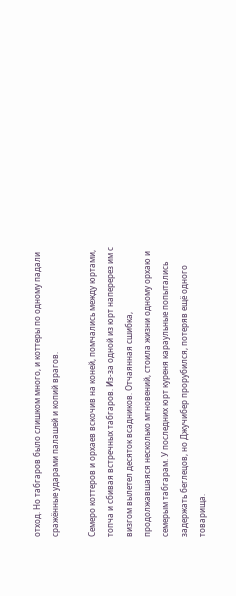отход. Но табгаров было слишком много, и коттеры по одному падали сражённые ударами палашей и копий врагов.

Семеро коттеров и орхаев вскочив на коней, помчались между юртами, топча и сбивая встречных табгаров. Из-за одной из юрт наперерез им с визгом вылетел десяток всадников. Отчаянная сшибка, продолжавшаяся несколько мгновений, стоила жизни одному орхаю и семерым табгарам. У последних юрт куреня караульные попытались задержать беглецов, но Джучибер прорубился, потеряв ещё одного товарища.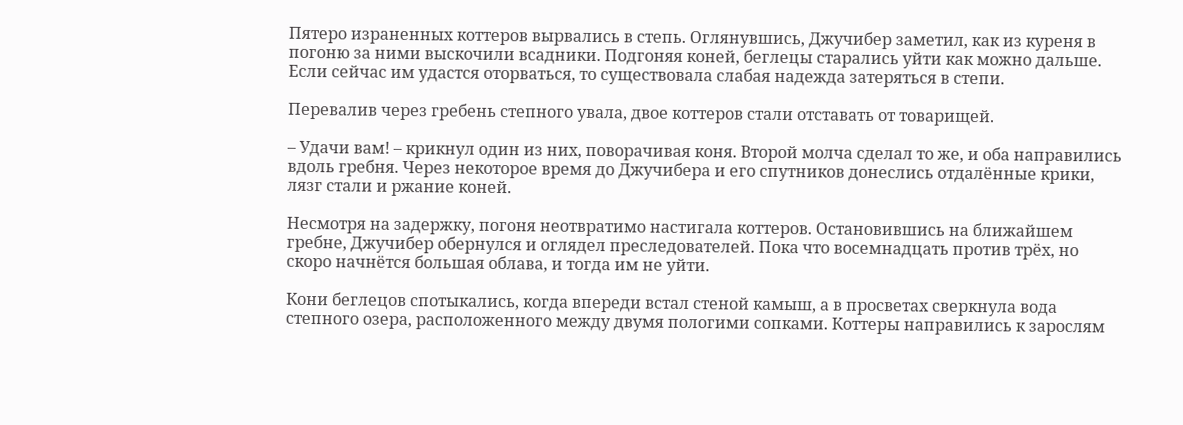Пятеро израненных коттеров вырвались в степь. Оглянувшись, Джучибер заметил, как из куреня в погоню за ними выскочили всадники. Подгоняя коней, беглецы старались уйти как можно дальше. Если сейчас им удастся оторваться, то существовала слабая надежда затеряться в степи.

Перевалив через гребень степного увала, двое коттеров стали отставать от товарищей.

– Удачи вам! – крикнул один из них, поворачивая коня. Второй молча сделал то же, и оба направились вдоль гребня. Через некоторое время до Джучибера и его спутников донеслись отдалённые крики, лязг стали и ржание коней.

Несмотря на задержку, погоня неотвратимо настигала коттеров. Остановившись на ближайшем гребне, Джучибер обернулся и оглядел преследователей. Пока что восемнадцать против трёх, но скоро начнётся большая облава, и тогда им не уйти.

Кони беглецов спотыкались, когда впереди встал стеной камыш, а в просветах сверкнула вода степного озера, расположенного между двумя пологими сопками. Коттеры направились к зарослям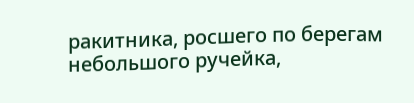ракитника, росшего по берегам небольшого ручейка,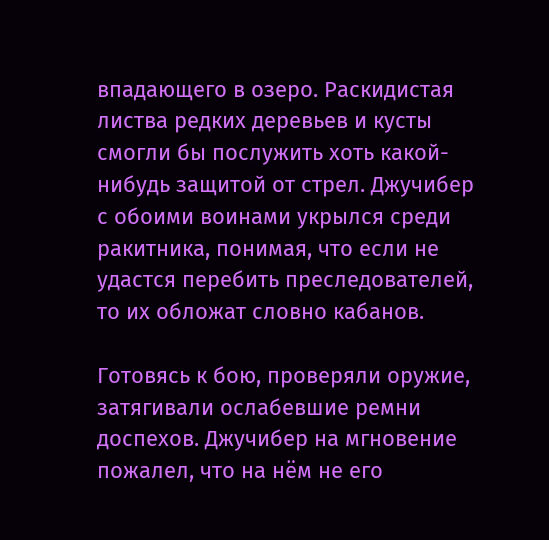впадающего в озеро. Раскидистая листва редких деревьев и кусты смогли бы послужить хоть какой-нибудь защитой от стрел. Джучибер с обоими воинами укрылся среди ракитника, понимая, что если не удастся перебить преследователей, то их обложат словно кабанов.

Готовясь к бою, проверяли оружие, затягивали ослабевшие ремни доспехов. Джучибер на мгновение пожалел, что на нём не его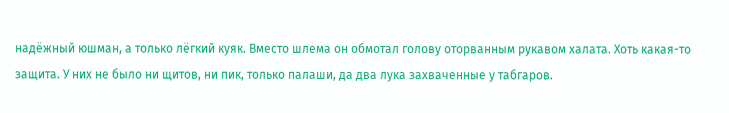надёжный юшман, а только лёгкий куяк. Вместо шлема он обмотал голову оторванным рукавом халата. Хоть какая-то защита. У них не было ни щитов, ни пик, только палаши, да два лука захваченные у табгаров.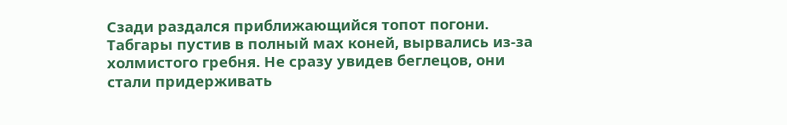Сзади раздался приближающийся топот погони. Табгары пустив в полный мах коней, вырвались из-за холмистого гребня. Не сразу увидев беглецов, они стали придерживать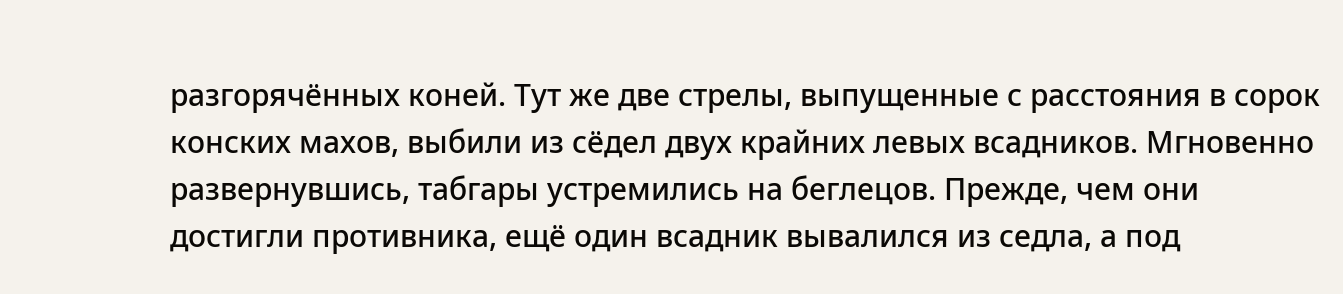разгорячённых коней. Тут же две стрелы, выпущенные с расстояния в сорок конских махов, выбили из сёдел двух крайних левых всадников. Мгновенно развернувшись, табгары устремились на беглецов. Прежде, чем они достигли противника, ещё один всадник вывалился из седла, а под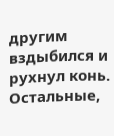другим вздыбился и рухнул конь. Остальные,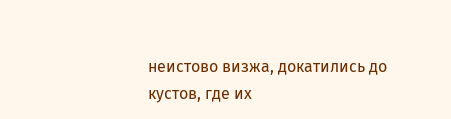неистово визжа, докатились до кустов, где их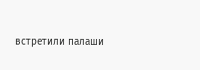встретили палаши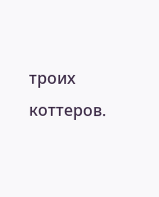троих коттеров.